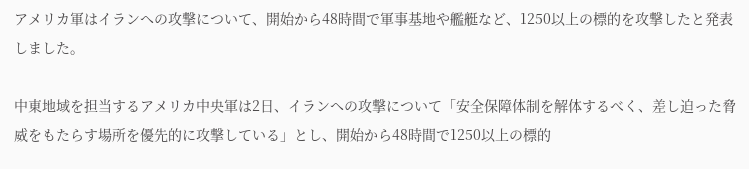アメリカ軍はイランへの攻撃について、開始から48時間で軍事基地や艦艇など、1250以上の標的を攻撃したと発表しました。

中東地域を担当するアメリカ中央軍は2日、イランへの攻撃について「安全保障体制を解体するべく、差し迫った脅威をもたらす場所を優先的に攻撃している」とし、開始から48時間で1250以上の標的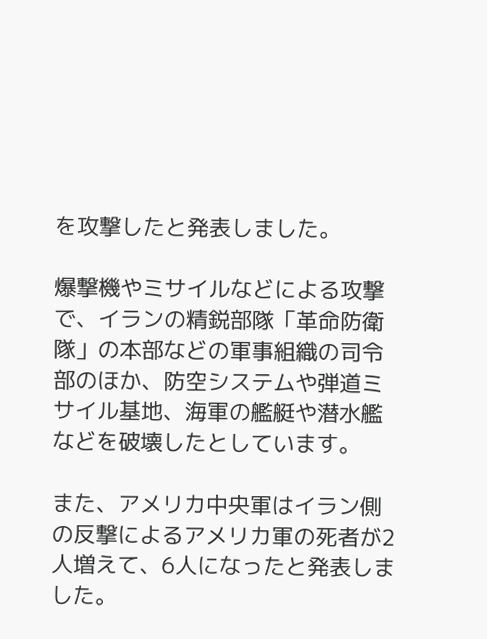を攻撃したと発表しました。

爆撃機やミサイルなどによる攻撃で、イランの精鋭部隊「革命防衛隊」の本部などの軍事組織の司令部のほか、防空システムや弾道ミサイル基地、海軍の艦艇や潜水艦などを破壊したとしています。

また、アメリカ中央軍はイラン側の反撃によるアメリカ軍の死者が2人増えて、6人になったと発表しました。